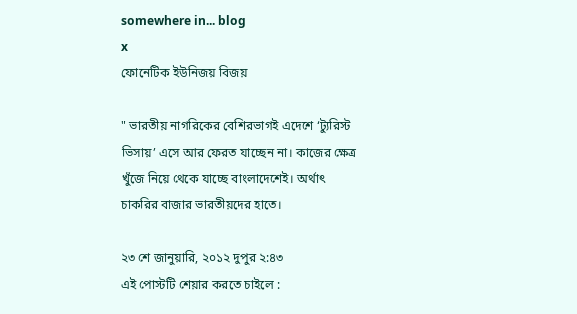somewhere in... blog
x
ফোনেটিক ইউনিজয় বিজয়

" ভারতীয় নাগরিকের বেশিরভাগই এদেশে ‘ট্যুরিস্ট ভিসায়’ এসে আর ফেরত যাচ্ছেন না। কাজের ক্ষেত্র খুঁজে নিয়ে থেকে যাচ্ছে বাংলাদেশেই। অর্থাৎ চাকরির বাজার ভারতীয়দের হাতে।

২৩ শে জানুয়ারি, ২০১২ দুপুর ২:৪৩
এই পোস্টটি শেয়ার করতে চাইলে :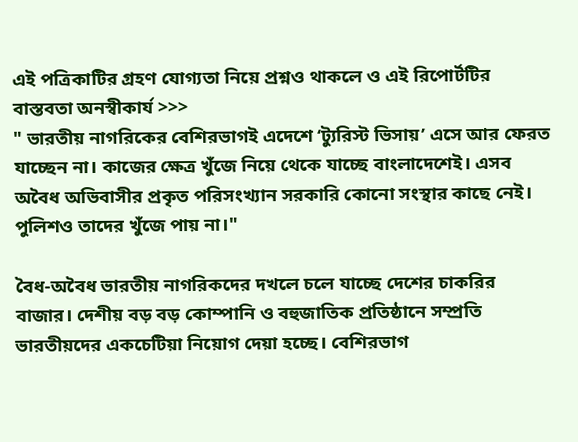এই পত্রিকাটির গ্রহণ যোগ্যতা নিয়ে প্রশ্নও থাকলে ও এই রিপোর্টটির বাস্তবতা অনস্বীকার্য >>>
" ভারতীয় নাগরিকের বেশিরভাগই এদেশে ‘ট্যুরিস্ট ভিসায়’ এসে আর ফেরত যাচ্ছেন না। কাজের ক্ষেত্র খুঁজে নিয়ে থেকে যাচ্ছে বাংলাদেশেই। এসব অবৈধ অভিবাসীর প্রকৃত পরিসংখ্যান সরকারি কোনো সংস্থার কাছে নেই। পুলিশও তাদের খুঁজে পায় না।"

বৈধ-অবৈধ ভারতীয় নাগরিকদের দখলে চলে যাচ্ছে দেশের চাকরির বাজার। দেশীয় বড় বড় কোম্পানি ও বহুজাতিক প্রতিষ্ঠানে সম্প্রতি ভারতীয়দের একচেটিয়া নিয়োগ দেয়া হচ্ছে। বেশিরভাগ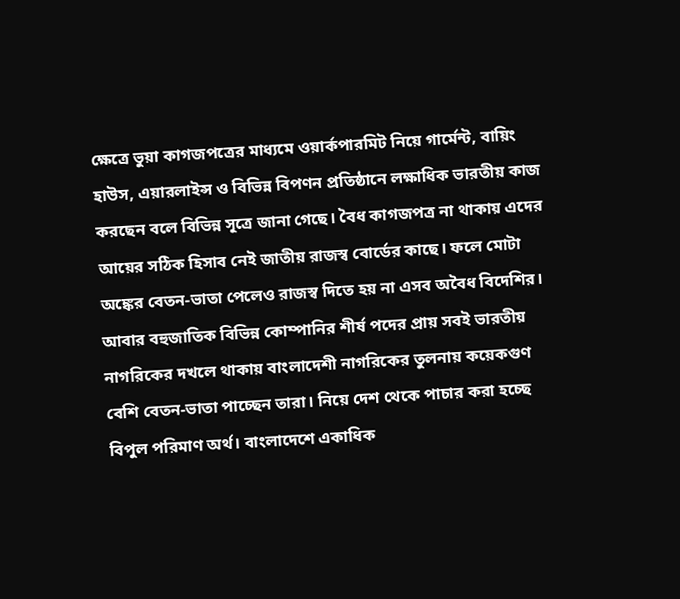ক্ষেত্রে ভুয়া কাগজপত্রের মাধ্যমে ওয়ার্কপারমিট নিয়ে গার্মেন্ট, বায়িং হাউস, এয়ারলাইন্স ও বিভিন্ন বিপণন প্রতিষ্ঠানে লক্ষাধিক ভারতীয় কাজ করছেন বলে বিভিন্ন সূত্রে জানা গেছে। বৈধ কাগজপত্র না থাকায় এদের আয়ের সঠিক হিসাব নেই জাতীয় রাজস্ব বোর্ডের কাছে। ফলে মোটা অঙ্কের বেতন-ভাতা পেলেও রাজস্ব দিতে হয় না এসব অবৈধ বিদেশির। আবার বহুজাতিক বিভিন্ন কোম্পানির শীর্ষ পদের প্রায় সবই ভারতীয় নাগরিকের দখলে থাকায় বাংলাদেশী নাগরিকের তুলনায় কয়েকগুণ বেশি বেতন-ভাতা পাচ্ছেন তারা। নিয়ে দেশ থেকে পাচার করা হচ্ছে বিপুল পরিমাণ অর্থ। বাংলাদেশে একাধিক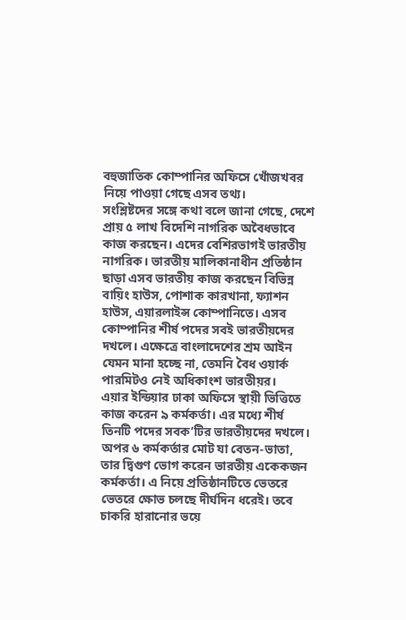বহুজাতিক কোম্পানির অফিসে খোঁজখবর নিয়ে পাওয়া গেছে এসব তথ্য।
সংশ্লিষ্টদের সঙ্গে কথা বলে জানা গেছে, দেশে প্রায় ৫ লাখ বিদেশি নাগরিক অবৈধভাবে কাজ করছেন। এদের বেশিরভাগই ভারতীয় নাগরিক। ভারতীয় মালিকানাধীন প্রতিষ্ঠান ছাড়া এসব ভারতীয় কাজ করছেন বিভিন্ন বায়িং হাউস, পোশাক কারখানা, ফ্যাশন হাউস, এয়ারলাইন্স কোম্পানিতে। এসব কোম্পানির শীর্ষ পদের সবই ভারতীয়দের দখলে। এক্ষেত্রে বাংলাদেশের শ্রম আইন যেমন মানা হচ্ছে না, তেমনি বৈধ ওয়ার্ক পারমিটও নেই অধিকাংশ ভারতীয়র।
এয়ার ইন্ডিয়ার ঢাকা অফিসে স্থায়ী ভিত্তিতে কাজ করেন ৯ কর্মকর্তা। এর মধ্যে শীর্ষ তিনটি পদের সবক’টির ভারতীয়দের দখলে। অপর ৬ কর্মকর্তার মোট যা বেতন-ভাতা, তার দ্বিগুণ ভোগ করেন ভারতীয় একেকজন কর্মকর্তা। এ নিয়ে প্রতিষ্ঠানটিতে ভেতরে ভেতরে ক্ষোভ চলছে দীর্ঘদিন ধরেই। তবে চাকরি হারানোর ভয়ে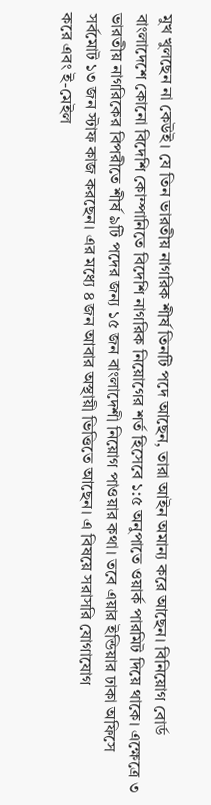মুখ খুলছেন না কেউই। যে তিন ভারতীয় নাগরিক শীর্ষ তিনটি পদে আছেন, তারা আইন অমান্য করে আছেন। বিনিয়োগ বোর্ড বাংলাদেশে কোনো বিদেশি কোম্পানিতে বিদেশি নাগরিক নিয়োগের শর্ত হিসেবে ১:৫ অনুপাতে ওয়ার্ক পারমিট দিয়ে থাকে। এক্ষেত্রে ৩ ভারতীয় নাগরিকের বিপরীতে শীর্ষ ৯টি পদের জন্য ১৫ জন বাংলাদেশী নিয়োগ পাওয়ার কথা। তবে এয়ার ইন্ডিয়ার ঢাকা অফিসে সর্বমোট ১৩ জন স্টাফ কাজ করছেন। এর মধ্যে ৪ জন আবার অস্থায়ী ভিত্তিতে আছেন। এ বিষয়ে সরাসরি যোগাযোগ
করে এবং ই-মেইল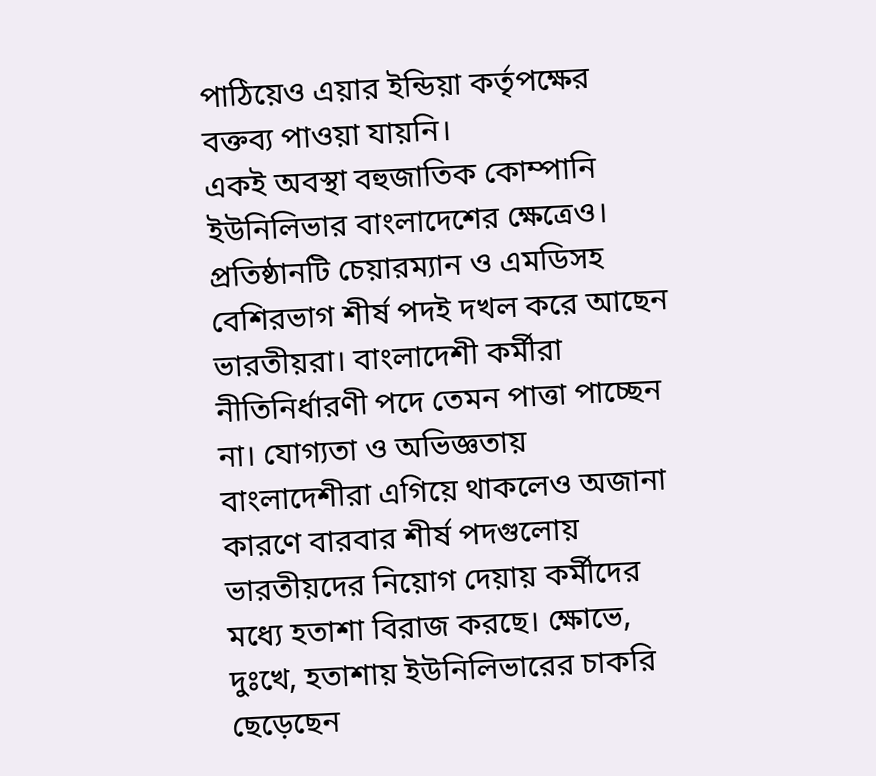পাঠিয়েও এয়ার ইন্ডিয়া কর্তৃপক্ষের বক্তব্য পাওয়া যায়নি।
একই অবস্থা বহুজাতিক কোম্পানি ইউনিলিভার বাংলাদেশের ক্ষেত্রেও। প্রতিষ্ঠানটি চেয়ারম্যান ও এমডিসহ বেশিরভাগ শীর্ষ পদই দখল করে আছেন ভারতীয়রা। বাংলাদেশী কর্মীরা নীতিনির্ধারণী পদে তেমন পাত্তা পাচ্ছেন না। যোগ্যতা ও অভিজ্ঞতায় বাংলাদেশীরা এগিয়ে থাকলেও অজানা কারণে বারবার শীর্ষ পদগুলোয় ভারতীয়দের নিয়োগ দেয়ায় কর্মীদের মধ্যে হতাশা বিরাজ করছে। ক্ষোভে, দুঃখে, হতাশায় ইউনিলিভারের চাকরি ছেড়েছেন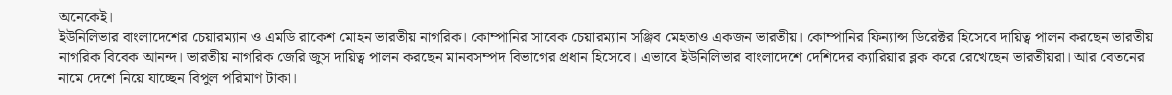অনেকেই।
ইউনিলিভার বাংলাদেশের চেয়ারম্যান ও এমডি রাকেশ মোহন ভারতীয় নাগরিক। কোম্পানির সাবেক চেয়ারম্যান সঞ্জিব মেহতাও একজন ভারতীয়। কোম্পানির ফিন্যান্স ডিরেক্টর হিসেবে দায়িত্ব পালন করছেন ভারতীয় নাগরিক বিবেক আনন্দ। ভারতীয় নাগরিক জেরি জুস দায়িত্ব পালন করছেন মানবসম্পদ বিভাগের প্রধান হিসেবে। এভাবে ইউনিলিভার বাংলাদেশে দেশিদের ক্যারিয়ার ব্লক করে রেখেছেন ভারতীয়রা। আর বেতনের নামে দেশে নিয়ে যাচ্ছেন বিপুল পরিমাণ টাকা।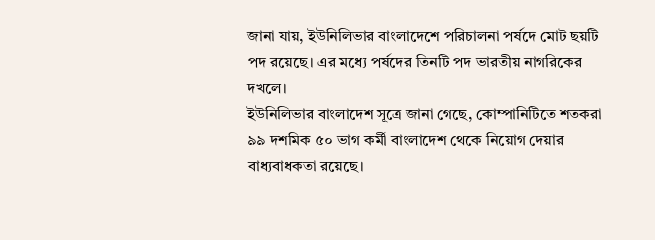জানা যায়, ইউনিলিভার বাংলাদেশে পরিচালনা পর্ষদে মোট ছয়টি পদ রয়েছে। এর মধ্যে পর্ষদের তিনটি পদ ভারতীয় নাগরিকের দখলে।
ইউনিলিভার বাংলাদেশ সূত্রে জানা গেছে, কোম্পানিটিতে শতকরা ৯৯ দশমিক ৫০ ভাগ কর্মী বাংলাদেশ থেকে নিয়োগ দেয়ার বাধ্যবাধকতা রয়েছে।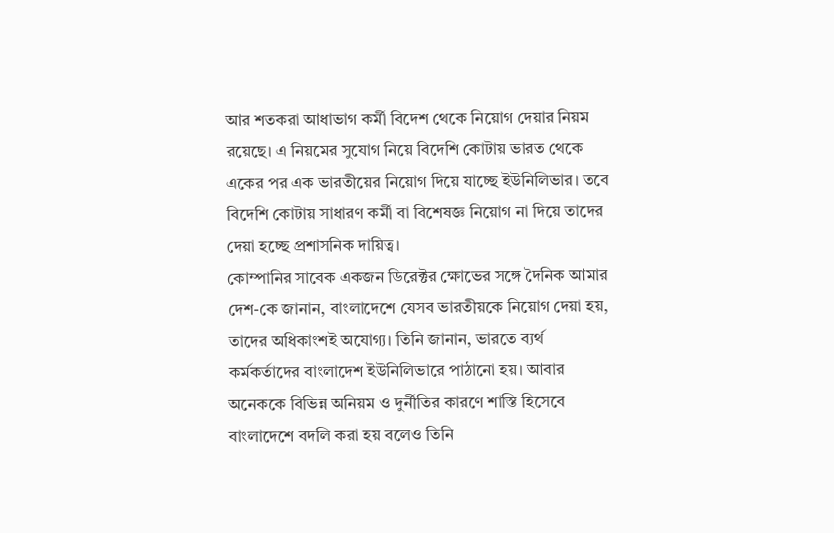আর শতকরা আধাভাগ কর্মী বিদেশ থেকে নিয়োগ দেয়ার নিয়ম রয়েছে। এ নিয়মের সুযোগ নিয়ে বিদেশি কোটায় ভারত থেকে একের পর এক ভারতীয়ের নিয়োগ দিয়ে যাচ্ছে ইউনিলিভার। তবে বিদেশি কোটায় সাধারণ কর্মী বা বিশেষজ্ঞ নিয়োগ না দিয়ে তাদের দেয়া হচ্ছে প্রশাসনিক দায়িত্ব।
কোম্পানির সাবেক একজন ডিরেক্টর ক্ষোভের সঙ্গে দৈনিক আমার দেশ-কে জানান, বাংলাদেশে যেসব ভারতীয়কে নিয়োগ দেয়া হয়, তাদের অধিকাংশই অযোগ্য। তিনি জানান, ভারতে ব্যর্থ কর্মকর্তাদের বাংলাদেশ ইউনিলিভারে পাঠানো হয়। আবার অনেককে বিভিন্ন অনিয়ম ও দুর্নীতির কারণে শাস্তি হিসেবে বাংলাদেশে বদলি করা হয় বলেও তিনি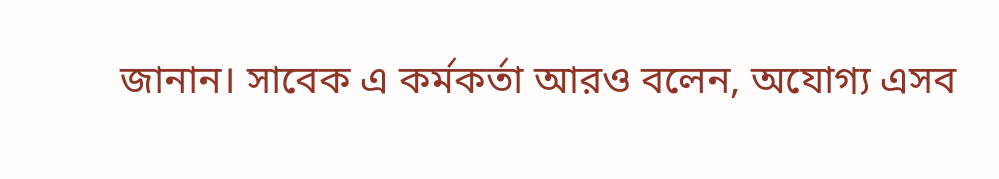জানান। সাবেক এ কর্মকর্তা আরও বলেন, অযোগ্য এসব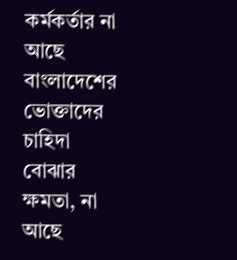কর্মকর্তার না আছে বাংলাদেশের ভোক্তাদের চাহিদা বোঝার ক্ষমতা, না আছে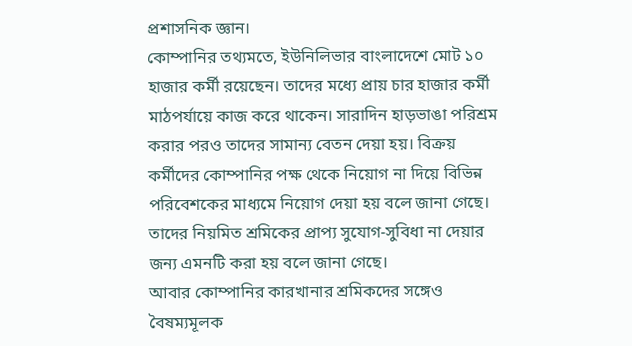প্রশাসনিক জ্ঞান।
কোম্পানির তথ্যমতে, ইউনিলিভার বাংলাদেশে মোট ১০ হাজার কর্মী রয়েছেন। তাদের মধ্যে প্রায় চার হাজার কর্মী মাঠপর্যায়ে কাজ করে থাকেন। সারাদিন হাড়ভাঙা পরিশ্রম করার পরও তাদের সামান্য বেতন দেয়া হয়। বিক্রয় কর্মীদের কোম্পানির পক্ষ থেকে নিয়োগ না দিয়ে বিভিন্ন পরিবেশকের মাধ্যমে নিয়োগ দেয়া হয় বলে জানা গেছে। তাদের নিয়মিত শ্রমিকের প্রাপ্য সুযোগ-সুবিধা না দেয়ার জন্য এমনটি করা হয় বলে জানা গেছে।
আবার কোম্পানির কারখানার শ্রমিকদের সঙ্গেও বৈষম্যমূলক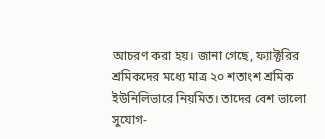আচরণ করা হয়। জানা গেছে, ফ্যাক্টরির শ্রমিকদের মধ্যে মাত্র ২০ শতাংশ শ্রমিক ইউনিলিভারে নিয়মিত। তাদের বেশ ভালো সুযোগ-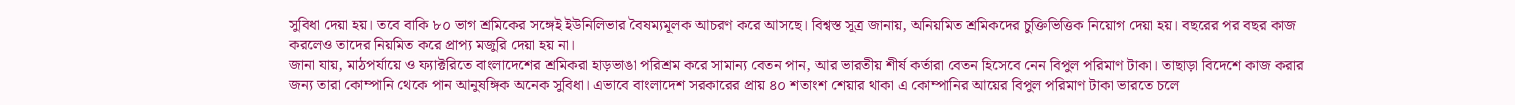সুবিধা দেয়া হয়। তবে বাকি ৮০ ভাগ শ্রমিকের সঙ্গেই ইউনিলিভার বৈষম্যমূলক আচরণ করে আসছে। বিশ্বস্ত সূত্র জানায়, অনিয়মিত শ্রমিকদের চুক্তিভিত্তিক নিয়োগ দেয়া হয়। বছরের পর বছর কাজ করলেও তাদের নিয়মিত করে প্রাপ্য মজুরি দেয়া হয় না।
জানা যায়, মাঠপর্যায়ে ও ফ্যাক্টরিতে বাংলাদেশের শ্রমিকরা হাড়ভাঙা পরিশ্রম করে সামান্য বেতন পান, আর ভারতীয় শীর্ষ কর্তারা বেতন হিসেবে নেন বিপুল পরিমাণ টাকা। তাছাড়া বিদেশে কাজ করার জন্য তারা কোম্পানি থেকে পান আনুষঙ্গিক অনেক সুবিধা। এভাবে বাংলাদেশ সরকারের প্রায় ৪০ শতাংশ শেয়ার থাকা এ কোম্পানির আয়ের বিপুল পরিমাণ টাকা ভারতে চলে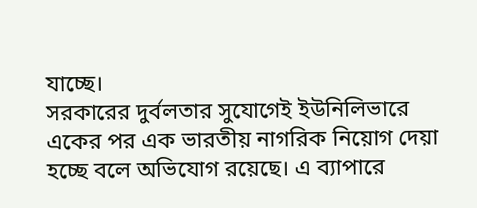যাচ্ছে।
সরকারের দুর্বলতার সুযোগেই ইউনিলিভারে একের পর এক ভারতীয় নাগরিক নিয়োগ দেয়া হচ্ছে বলে অভিযোগ রয়েছে। এ ব্যাপারে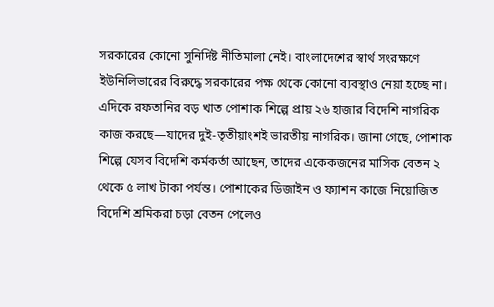সরকারের কোনো সুনির্দিষ্ট নীতিমালা নেই। বাংলাদেশের স্বার্থ সংরক্ষণে ইউনিলিভারের বিরুদ্ধে সরকারের পক্ষ থেকে কোনো ব্যবস্থাও নেয়া হচ্ছে না।
এদিকে রফতানির বড় খাত পোশাক শিল্পে প্রায় ২৬ হাজার বিদেশি নাগরিক কাজ করছে—যাদের দুই-তৃতীয়াংশই ভারতীয় নাগরিক। জানা গেছে, পোশাক শিল্পে যেসব বিদেশি কর্মকর্তা আছেন, তাদের একেকজনের মাসিক বেতন ২ থেকে ৫ লাখ টাকা পর্যন্ত। পোশাকের ডিজাইন ও ফ্যাশন কাজে নিয়োজিত বিদেশি শ্রমিকরা চড়া বেতন পেলেও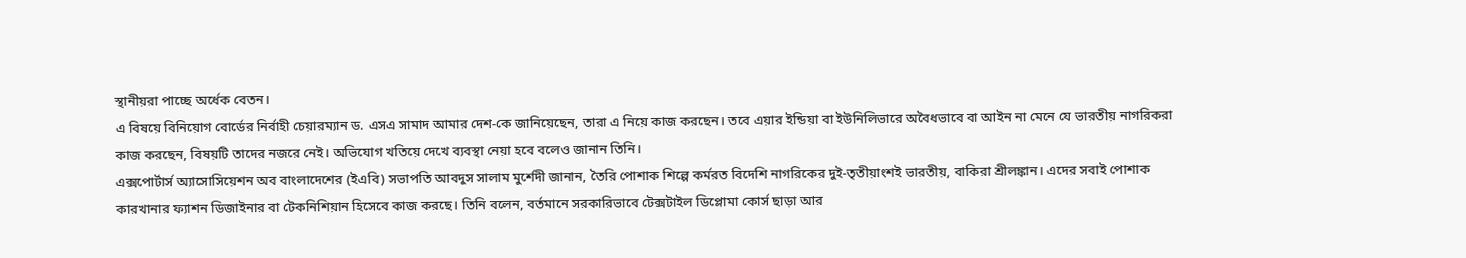স্থানীয়রা পাচ্ছে অর্ধেক বেতন।
এ বিষয়ে বিনিয়োগ বোর্ডের নির্বাহী চেয়ারম্যান ড. এসএ সামাদ আমার দেশ-কে জানিয়েছেন, তারা এ নিয়ে কাজ করছেন। তবে এয়ার ইন্ডিয়া বা ইউনিলিভারে অবৈধভাবে বা আইন না মেনে যে ভারতীয় নাগরিকরা কাজ করছেন, বিষয়টি তাদের নজরে নেই। অভিযোগ খতিয়ে দেখে ব্যবস্থা নেয়া হবে বলেও জানান তিনি।
এক্সপোর্টার্স অ্যাসোসিয়েশন অব বাংলাদেশের (ইএবি) সভাপতি আবদুস সালাম মুর্শেদী জানান, তৈরি পোশাক শিল্পে কর্মরত বিদেশি নাগরিকের দুই-তৃতীয়াংশই ভারতীয়, বাকিরা শ্রীলঙ্কান। এদের সবাই পোশাক কারখানার ফ্যাশন ডিজাইনার বা টেকনিশিয়ান হিসেবে কাজ করছে। তিনি বলেন, বর্তমানে সরকারিভাবে টেক্সটাইল ডিপ্লোমা কোর্স ছাড়া আর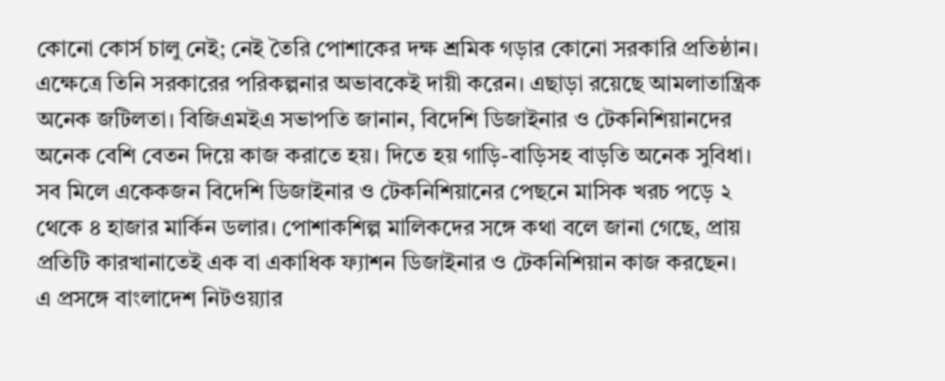কোনো কোর্স চালু নেই; নেই তৈরি পোশাকের দক্ষ শ্রমিক গড়ার কোনো সরকারি প্রতিষ্ঠান। এক্ষেত্রে তিনি সরকারের পরিকল্পনার অভাবকেই দায়ী করেন। এছাড়া রয়েছে আমলাতান্ত্রিক অনেক জটিলতা। বিজিএমইএ সভাপতি জানান, বিদেশি ডিজাইনার ও টেকনিশিয়ানদের অনেক বেশি বেতন দিয়ে কাজ করাতে হয়। দিতে হয় গাড়ি-বাড়িসহ বাড়তি অনেক সুবিধা। সব মিলে একেকজন বিদেশি ডিজাইনার ও টেকনিশিয়ানের পেছনে মাসিক খরচ পড়ে ২ থেকে ৪ হাজার মার্কিন ডলার। পোশাকশিল্প মালিকদের সঙ্গে কথা বলে জানা গেছে, প্রায় প্রতিটি কারখানাতেই এক বা একাধিক ফ্যাশন ডিজাইনার ও টেকনিশিয়ান কাজ করছেন।
এ প্রসঙ্গে বাংলাদেশ নিটওয়্যার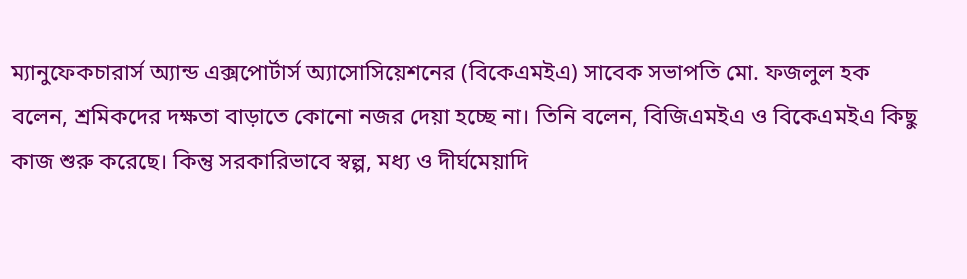ম্যানুফেকচারার্স অ্যান্ড এক্সপোর্টার্স অ্যাসোসিয়েশনের (বিকেএমইএ) সাবেক সভাপতি মো. ফজলুল হক বলেন, শ্রমিকদের দক্ষতা বাড়াতে কোনো নজর দেয়া হচ্ছে না। তিনি বলেন, বিজিএমইএ ও বিকেএমইএ কিছু কাজ শুরু করেছে। কিন্তু সরকারিভাবে স্বল্প, মধ্য ও দীর্ঘমেয়াদি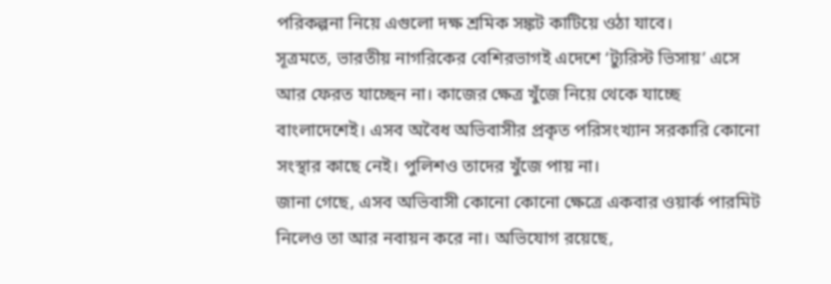পরিকল্পনা নিয়ে এগুলো দক্ষ শ্রমিক সঙ্কট কাটিয়ে ওঠা যাবে।
সূত্রমতে, ভারতীয় নাগরিকের বেশিরভাগই এদেশে ‘ট্যুরিস্ট ভিসায়’ এসে আর ফেরত যাচ্ছেন না। কাজের ক্ষেত্র খুঁজে নিয়ে থেকে যাচ্ছে বাংলাদেশেই। এসব অবৈধ অভিবাসীর প্রকৃত পরিসংখ্যান সরকারি কোনো সংস্থার কাছে নেই। পুলিশও তাদের খুঁজে পায় না।
জানা গেছে, এসব অভিবাসী কোনো কোনো ক্ষেত্রে একবার ওয়ার্ক পারমিট নিলেও তা আর নবায়ন করে না। অভিযোগ রয়েছে,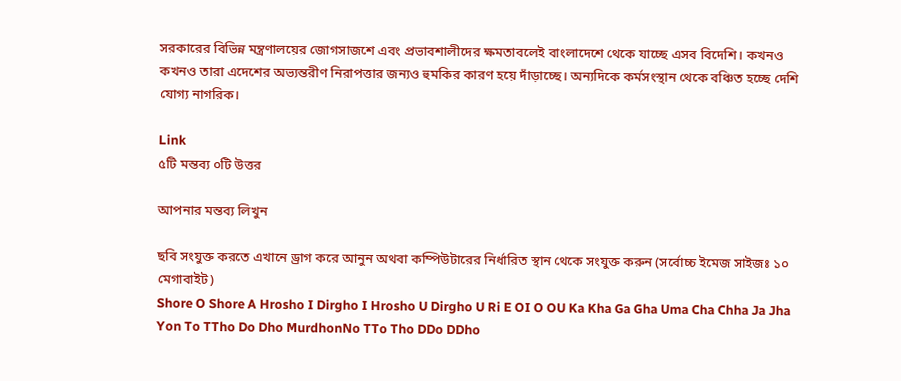সরকারের বিভিন্ন মন্ত্রণালয়ের জোগসাজশে এবং প্রভাবশালীদের ক্ষমতাবলেই বাংলাদেশে থেকে যাচ্ছে এসব বিদেশি। কখনও কখনও তারা এদেশের অভ্যন্তরীণ নিরাপত্তার জন্যও হুমকির কারণ হয়ে দাঁড়াচ্ছে। অন্যদিকে কর্মসংস্থান থেকে বঞ্চিত হচ্ছে দেশি যোগ্য নাগরিক।

Link
৫টি মন্তব্য ০টি উত্তর

আপনার মন্তব্য লিখুন

ছবি সংযুক্ত করতে এখানে ড্রাগ করে আনুন অথবা কম্পিউটারের নির্ধারিত স্থান থেকে সংযুক্ত করুন (সর্বোচ্চ ইমেজ সাইজঃ ১০ মেগাবাইট)
Shore O Shore A Hrosho I Dirgho I Hrosho U Dirgho U Ri E OI O OU Ka Kha Ga Gha Uma Cha Chha Ja Jha Yon To TTho Do Dho MurdhonNo TTo Tho DDo DDho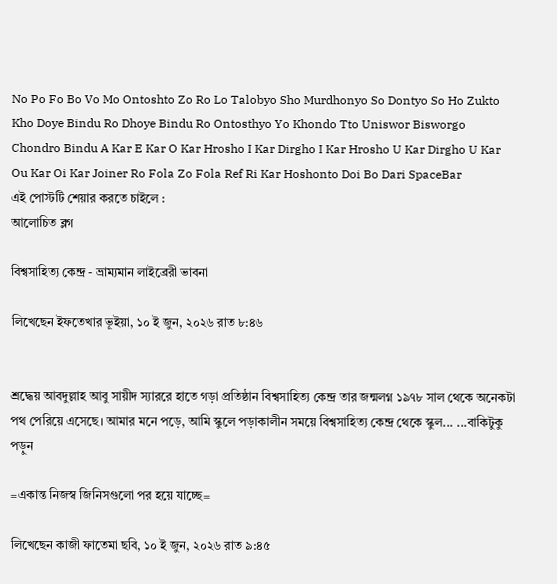No Po Fo Bo Vo Mo Ontoshto Zo Ro Lo Talobyo Sho Murdhonyo So Dontyo So Ho Zukto Kho Doye Bindu Ro Dhoye Bindu Ro Ontosthyo Yo Khondo Tto Uniswor Bisworgo Chondro Bindu A Kar E Kar O Kar Hrosho I Kar Dirgho I Kar Hrosho U Kar Dirgho U Kar Ou Kar Oi Kar Joiner Ro Fola Zo Fola Ref Ri Kar Hoshonto Doi Bo Dari SpaceBar
এই পোস্টটি শেয়ার করতে চাইলে :
আলোচিত ব্লগ

বিশ্বসাহিত্য কেন্দ্র - ভ্রাম্যমান লাইব্রেরী ভাবনা

লিখেছেন ইফতেখার ভূইয়া, ১০ ই জুন, ২০২৬ রাত ৮:৪৬


শ্রদ্ধেয় আবদুল্লাহ আবু সায়ীদ স্যাররে হাতে গড়া প্রতিষ্ঠান বিশ্বসাহিত্য কেন্দ্র তার জন্মলগ্ন ১৯৭৮ সাল থেকে অনেকটা পথ পেরিয়ে এসেছে। আমার মনে পড়ে, আমি স্কুলে পড়াকালীন সময়ে বিশ্বসাহিত্য কেন্দ্র থেকে স্কুল... ...বাকিটুকু পড়ুন

=একান্ত নিজস্ব জিনিসগুলো পর হয়ে যাচ্ছে=

লিখেছেন কাজী ফাতেমা ছবি, ১০ ই জুন, ২০২৬ রাত ৯:৪৫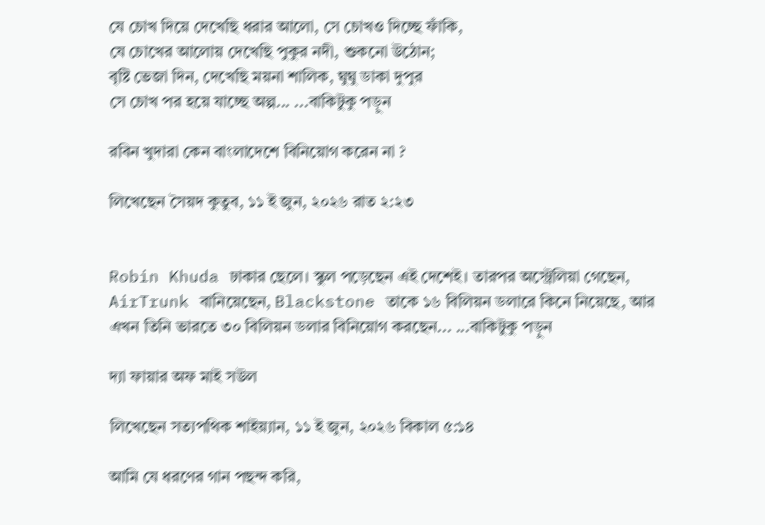যে চোখ দিয়ে দেখেছি ধরার আলো, সে চোখও দিচ্ছে ফাঁকি,
যে চোখের আলোয় দেখেছি পুকুর নদী, শুকনো উঠোন;
বৃষ্টি ভেজা দিন, দেখেছি ময়না শালিক, ঘুঘু ডাকা দুপুর
সে চোখ পর হয়ে যাচ্ছে অল্প... ...বাকিটুকু পড়ুন

রবিন খুদারা কেন বাংলাদেশে বিনিয়োগ করেন না ?

লিখেছেন সৈয়দ কুতুব, ১১ ই জুন, ২০২৬ রাত ২:২৩


Robin Khuda ঢাকার ছেলে। স্কুল পড়েছেন এই দেশেই। তারপর অস্ট্রেলিয়া গেছেন, AirTrunk বানিয়েছেন, Blackstone তাকে ১৬ বিলিয়ন ডলারে কিনে নিয়েছে, আর এখন তিনি ভারতে ৩০ বিলিয়ন ডলার বিনিয়োগ করছেন... ...বাকিটুকু পড়ুন

দ্যা ফায়ার অফ মাই সউল

লিখেছেন সত্যপথিক শাইয়্যান, ১১ ই জুন, ২০২৬ বিকাল ৫:১৪

আমি যে ধরণের গান পছন্দ করি,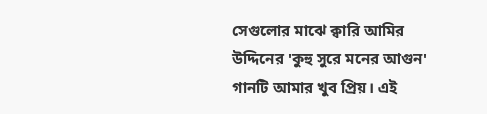সেগুলোর মাঝে ক্বারি আমির উদ্দিনের 'কুহু সুরে মনের আগুন' গানটি আমার খুব প্রিয়। এই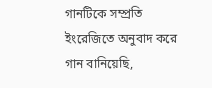গানটিকে সম্প্রতি ইংরেজিতে অনুবাদ করে গান বানিয়েছি,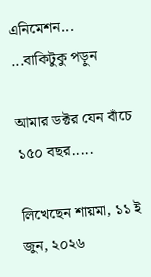এনিমেশন... ...বাকিটুকু পড়ুন

আমার ডক্টর যেন বাঁচে ১৫০ বছর.....

লিখেছেন শায়মা, ১১ ই জুন, ২০২৬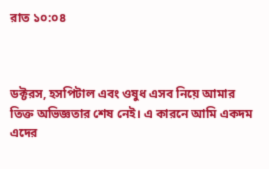রাত ১০:০৪



ডক্টরস, হসপিটাল এবং ওষুধ এসব নিয়ে আমার তিক্ত অভিজ্ঞতার শেষ নেই। এ কারনে আমি একদম এদের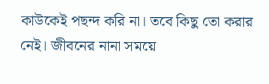কাউকেই পছন্দ করি না। তবে কিছু তো করার নেই। জীবনের নানা সময়ে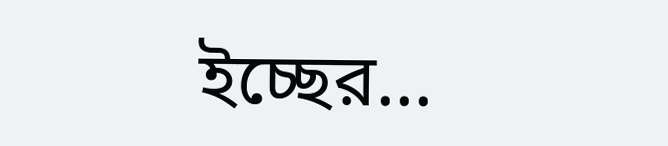ইচ্ছের...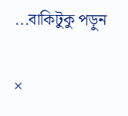...বাকিটুকু পড়ুন

×